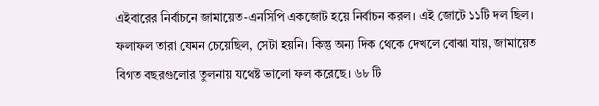এইবারের নির্বাচনে জামায়েত-এনসিপি একজোট হয়ে নির্বাচন করল। এই জোটে ১১টি দল ছিল। ফলাফল তারা যেমন চেয়েছিল, সেটা হয়নি। কিন্তু অন্য দিক থেকে দেখলে বোঝা যায়, জামায়েত বিগত বছরগুলোর তুলনায় যথেষ্ট ভালো ফল করেছে। ৬৮ টি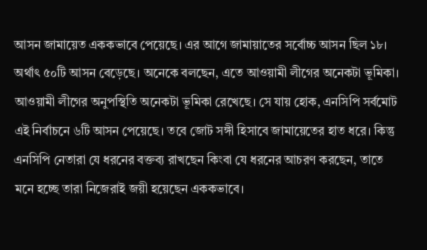আসন জামায়েত এককভাবে পেয়েছে। এর আগে জামায়াতের সর্বোচ্চ আসন ছিল ১৮। অর্থাৎ ৫০টি আসন বেড়েছে। অনেকে বলছেন, এতে আওয়ামী লীগের অনেকটা ভূমিকা। আওয়ামী লীগের অনুপস্থিতি অনেকটা ভূমিকা রেখেছে। সে যায় হোক, এনসিপি সর্বমোট এই নির্বাচনে ৬টি আসন পেয়েছে। তবে জোট সঙ্গী হিসাবে জামায়েতের হাত ধরে। কিন্তু এনসিপি নেতারা যে ধরনের বক্তব্য রাখছেন কিংবা যে ধরনের আচরণ করছেন, তাতে মনে হচ্ছে তারা নিজেরাই জয়ী হয়েছেন এককভাবে।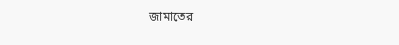জামাতের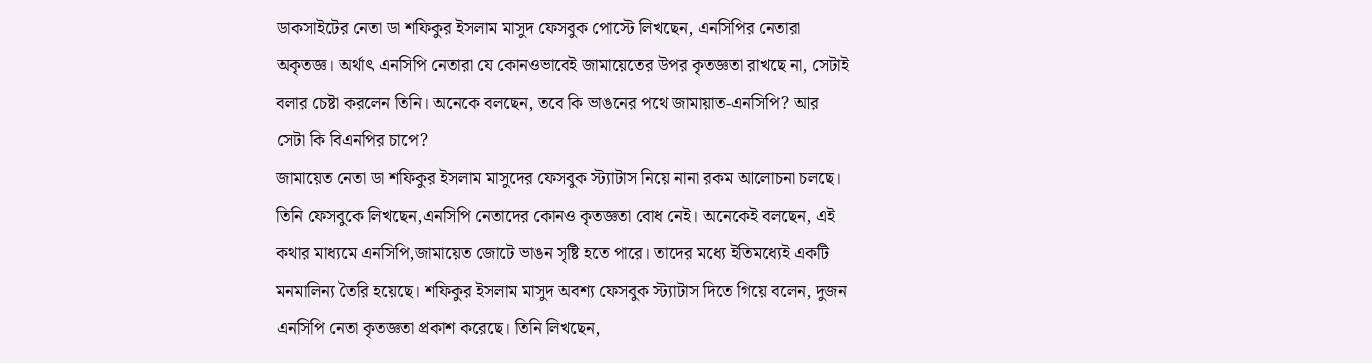ডাকসাইটের নেতা ডা শফিকুর ইসলাম মাসুদ ফেসবুক পোস্টে লিখছেন, এনসিপির নেতারা অকৃতজ্ঞ। অর্থাৎ এনসিপি নেতারা যে কোনওভাবেই জামায়েতের উপর কৃতজ্ঞতা রাখছে না, সেটাই বলার চেষ্টা করলেন তিনি। অনেকে বলছেন, তবে কি ভাঙনের পথে জামায়াত-এনসিপি? আর সেটা কি বিএনপির চাপে?
জামায়েত নেতা ডা শফিকুর ইসলাম মাসুদের ফেসবুক স্ট্যাটাস নিয়ে নানা রকম আলোচনা চলছে। তিনি ফেসবুকে লিখছেন,এনসিপি নেতাদের কোনও কৃতজ্ঞতা বোধ নেই। অনেকেই বলছেন, এই কথার মাধ্যমে এনসিপি,জামায়েত জোটে ভাঙন সৃষ্টি হতে পারে। তাদের মধ্যে ইতিমধ্যেই একটি মনমালিন্য তৈরি হয়েছে। শফিকুর ইসলাম মাসুদ অবশ্য ফেসবুক স্ট্যাটাস দিতে গিয়ে বলেন, দুজন এনসিপি নেতা কৃতজ্ঞতা প্রকাশ করেছে। তিনি লিখছেন,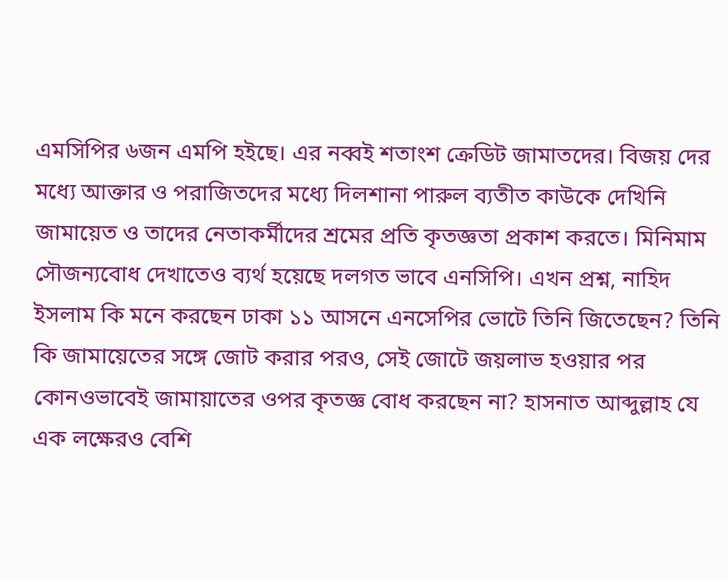এমসিপির ৬জন এমপি হইছে। এর নব্বই শতাংশ ক্রেডিট জামাতদের। বিজয় দের মধ্যে আক্তার ও পরাজিতদের মধ্যে দিলশানা পারুল ব্যতীত কাউকে দেখিনি জামায়েত ও তাদের নেতাকর্মীদের শ্রমের প্রতি কৃতজ্ঞতা প্রকাশ করতে। মিনিমাম সৌজন্যবোধ দেখাতেও ব্যর্থ হয়েছে দলগত ভাবে এনসিপি। এখন প্রশ্ন, নাহিদ ইসলাম কি মনে করছেন ঢাকা ১১ আসনে এনসেপির ভোটে তিনি জিতেছেন? তিনি কি জামায়েতের সঙ্গে জোট করার পরও, সেই জোটে জয়লাভ হওয়ার পর কোনওভাবেই জামায়াতের ওপর কৃতজ্ঞ বোধ করছেন না? হাসনাত আব্দুল্লাহ যে এক লক্ষেরও বেশি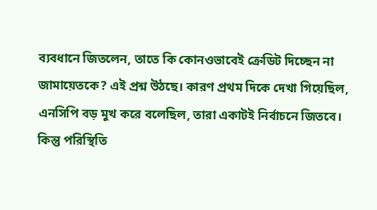ব্যবধানে জিতলেন, তাতে কি কোনওভাবেই ক্রেডিট দিচ্ছেন না জামায়েতকে? এই প্রশ্ন উঠছে। কারণ প্রথম দিকে দেখা গিয়েছিল, এনসিপি বড় মুখ করে বলেছিল, তারা একাটই নির্বাচনে জিতবে। কিন্তু পরিস্থিতি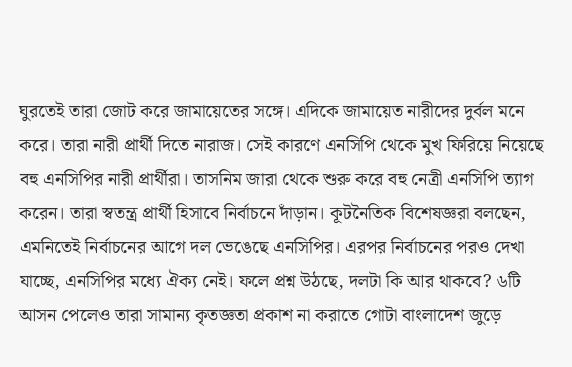ঘুরতেই তারা জোট করে জামায়েতের সঙ্গে। এদিকে জামায়েত নারীদের দুর্বল মনে করে। তারা নারী প্রার্থী দিতে নারাজ। সেই কারণে এনসিপি থেকে মুখ ফিরিয়ে নিয়েছে বহু এনসিপির নারী প্রার্থীরা। তাসনিম জারা থেকে শুরু করে বহু নেত্রী এনসিপি ত্যাগ করেন। তারা স্বতন্ত্র প্রার্থী হিসাবে নির্বাচনে দাঁড়ান। কূটনৈতিক বিশেষজ্ঞরা বলছেন, এমনিতেই নির্বাচনের আগে দল ভেঙেছে এনসিপির। এরপর নির্বাচনের পরও দেখা যাচ্ছে, এনসিপির মধ্যে ঐক্য নেই। ফলে প্রশ্ন উঠছে, দলটা কি আর থাকবে? ৬টি আসন পেলেও তারা সামান্য কৃতজ্ঞতা প্রকাশ না করাতে গোটা বাংলাদেশ জুড়ে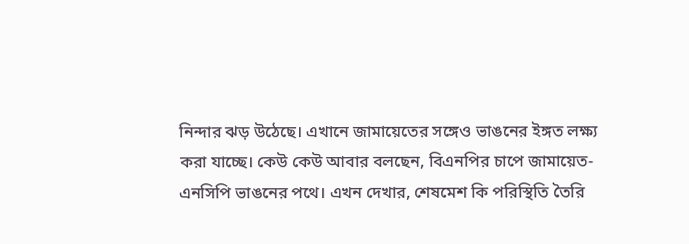নিন্দার ঝড় উঠেছে। এখানে জামায়েতের সঙ্গেও ভাঙনের ইঙ্গত লক্ষ্য করা যাচ্ছে। কেউ কেউ আবার বলছেন, বিএনপির চাপে জামায়েত-এনসিপি ভাঙনের পথে। এখন দেখার, শেষমেশ কি পরিস্থিতি তৈরি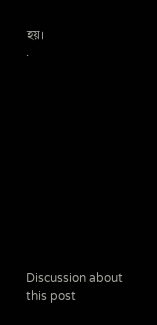হয়।
.












Discussion about this post